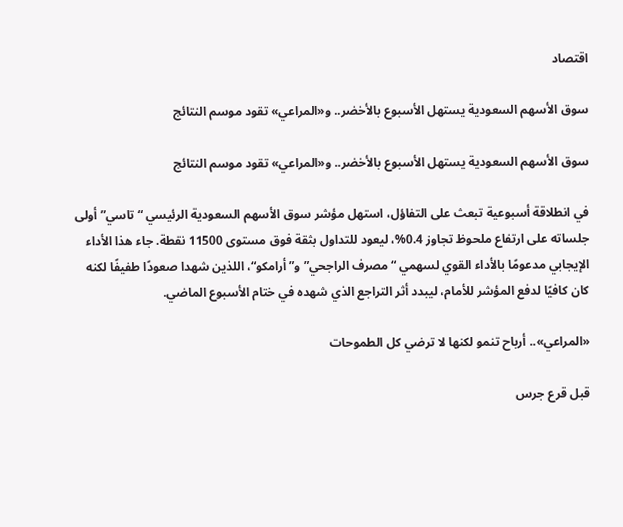اقتصاد

سوق الأسهم السعودية يستهل الأسبوع بالأخضر.. و«المراعي» تقود موسم النتائج

سوق الأسهم السعودية يستهل الأسبوع بالأخضر.. و«المراعي» تقود موسم النتائج

في انطلاقة أسبوعية تبعث على التفاؤل، استهل مؤشر سوق الأسهم السعودية الرئيسي “تاسي” أولى جلساته على ارتفاع ملحوظ تجاوز 0.4%، ليعود للتداول بثقة فوق مستوى 11500 نقطة. جاء هذا الأداء الإيجابي مدعومًا بالأداء القوي لسهمي “مصرف الراجحي” و”أرامكو“، اللذين شهدا صعودًا طفيفًا لكنه كان كافيًا لدفع المؤشر للأمام، ليبدد أثر التراجع الذي شهده في ختام الأسبوع الماضي.

«المراعي».. أرباح تنمو لكنها لا ترضي كل الطموحات

قبل قرع جرس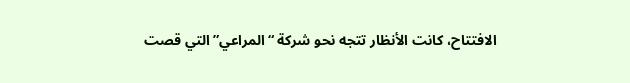الافتتاح، كانت الأنظار تتجه نحو شركة “المراعي” التي قصت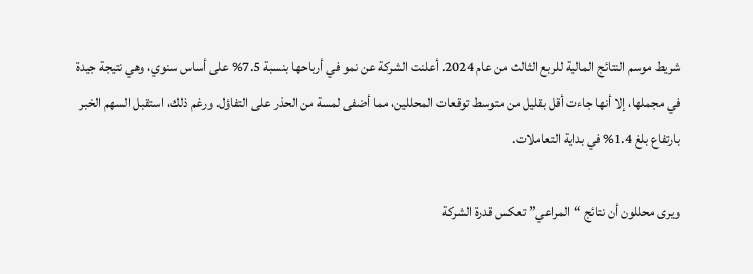شريط موسم النتائج المالية للربع الثالث من عام 2024. أعلنت الشركة عن نمو في أرباحها بنسبة 7.5% على أساس سنوي، وهي نتيجة جيدة في مجملها، إلا أنها جاءت أقل بقليل من متوسط توقعات المحللين، مما أضفى لمسة من الحذر على التفاؤل. ورغم ذلك، استقبل السهم الخبر بارتفاع بلغ 1.4% في بداية التعاملات.

ويرى محللون أن نتائج “المراعي” تعكس قدرة الشركة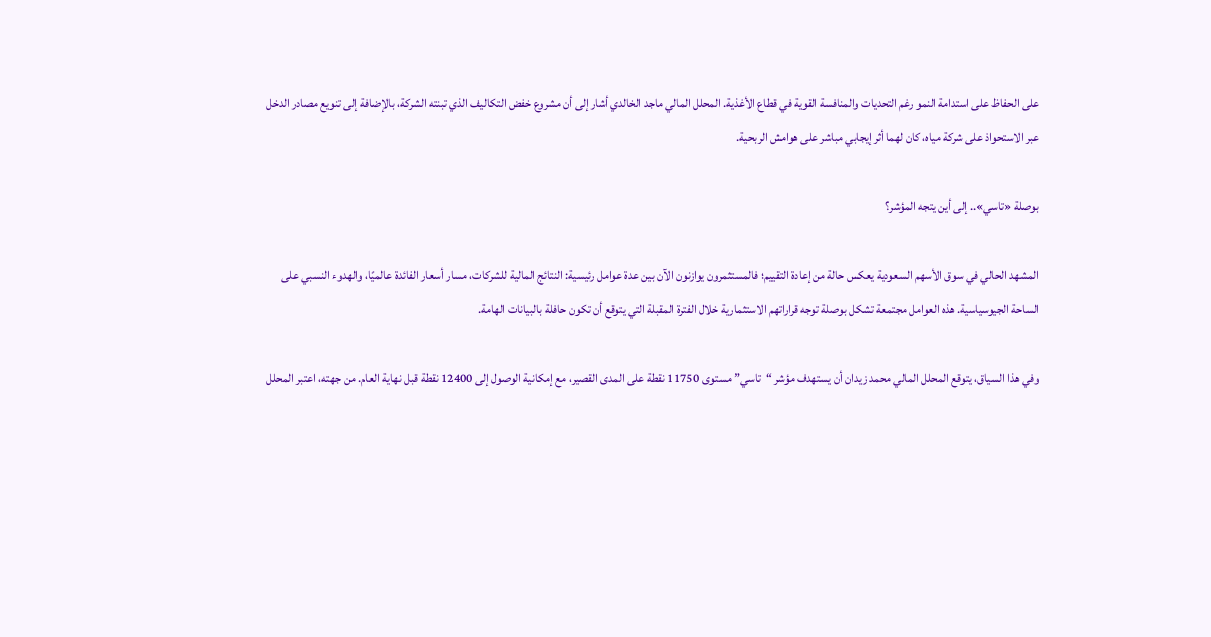على الحفاظ على استدامة النمو رغم التحديات والمنافسة القوية في قطاع الأغذية. المحلل المالي ماجد الخالدي أشار إلى أن مشروع خفض التكاليف الذي تبنته الشركة، بالإضافة إلى تنويع مصادر الدخل عبر الاستحواذ على شركة مياه، كان لهما أثر إيجابي مباشر على هوامش الربحية.

بوصلة «تاسي».. إلى أين يتجه المؤشر؟

المشهد الحالي في سوق الأسهم السعودية يعكس حالة من إعادة التقييم؛ فالمستثمرون يوازنون الآن بين عدة عوامل رئيسية: النتائج المالية للشركات، مسار أسعار الفائدة عالميًا، والهدوء النسبي على الساحة الجيوسياسية. هذه العوامل مجتمعة تشكل بوصلة توجه قراراتهم الاستثمارية خلال الفترة المقبلة التي يتوقع أن تكون حافلة بالبيانات الهامة.

وفي هذا السياق، يتوقع المحلل المالي محمد زيدان أن يستهدف مؤشر “تاسي” مستوى 11750 نقطة على المدى القصير، مع إمكانية الوصول إلى 12400 نقطة قبل نهاية العام. من جهته، اعتبر المحلل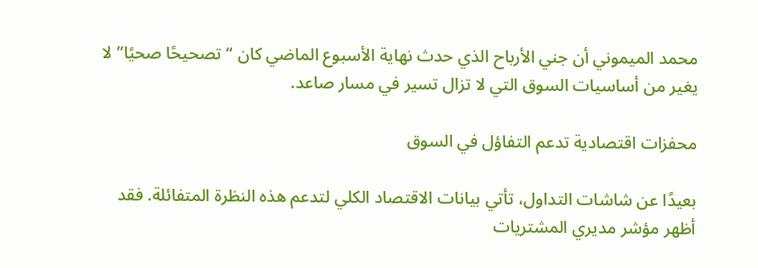محمد الميموني أن جني الأرباح الذي حدث نهاية الأسبوع الماضي كان “تصحيحًا صحيًا” لا يغير من أساسيات السوق التي لا تزال تسير في مسار صاعد.

محفزات اقتصادية تدعم التفاؤل في السوق

بعيدًا عن شاشات التداول، تأتي بيانات الاقتصاد الكلي لتدعم هذه النظرة المتفائلة. فقد أظهر مؤشر مديري المشتريات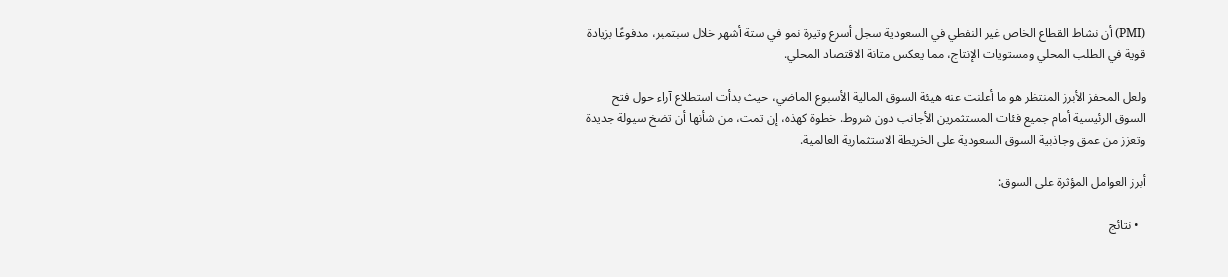(PMI) أن نشاط القطاع الخاص غير النفطي في السعودية سجل أسرع وتيرة نمو في ستة أشهر خلال سبتمبر، مدفوعًا بزيادة قوية في الطلب المحلي ومستويات الإنتاج، مما يعكس متانة الاقتصاد المحلي.

ولعل المحفز الأبرز المنتظر هو ما أعلنت عنه هيئة السوق المالية الأسبوع الماضي، حيث بدأت استطلاع آراء حول فتح السوق الرئيسية أمام جميع فئات المستثمرين الأجانب دون شروط. خطوة كهذه، إن تمت، من شأنها أن تضخ سيولة جديدة وتعزز من عمق وجاذبية السوق السعودية على الخريطة الاستثمارية العالمية.

أبرز العوامل المؤثرة على السوق:

  • نتائج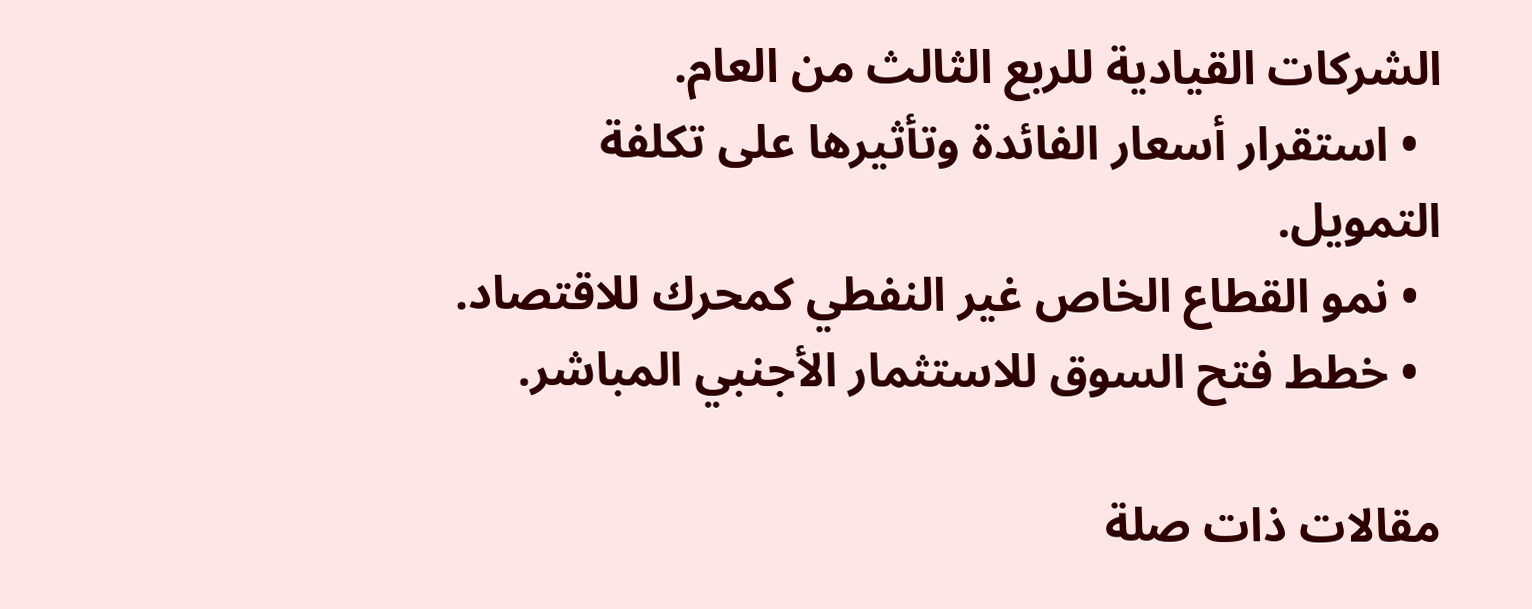الشركات القيادية للربع الثالث من العام.
  • استقرار أسعار الفائدة وتأثيرها على تكلفة التمويل.
  • نمو القطاع الخاص غير النفطي كمحرك للاقتصاد.
  • خطط فتح السوق للاستثمار الأجنبي المباشر.

مقالات ذات صلة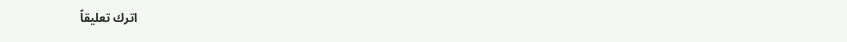اترك تعليقاً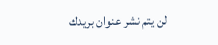لن يتم نشر عنوان بريدك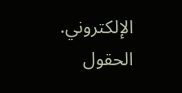الإلكتروني. الحقول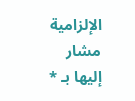الإلزامية مشار إليها بـ *